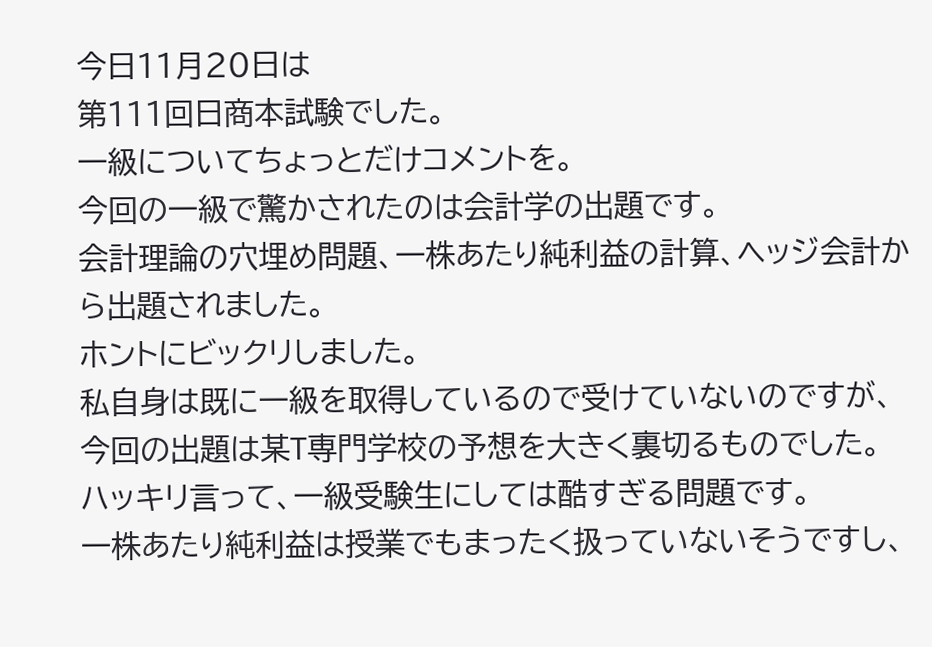今日11月20日は
第111回日商本試験でした。
一級についてちょっとだけコメントを。
今回の一級で驚かされたのは会計学の出題です。
会計理論の穴埋め問題、一株あたり純利益の計算、ヘッジ会計から出題されました。
ホントにビックリしました。
私自身は既に一級を取得しているので受けていないのですが、
今回の出題は某T専門学校の予想を大きく裏切るものでした。
ハッキリ言って、一級受験生にしては酷すぎる問題です。
一株あたり純利益は授業でもまったく扱っていないそうですし、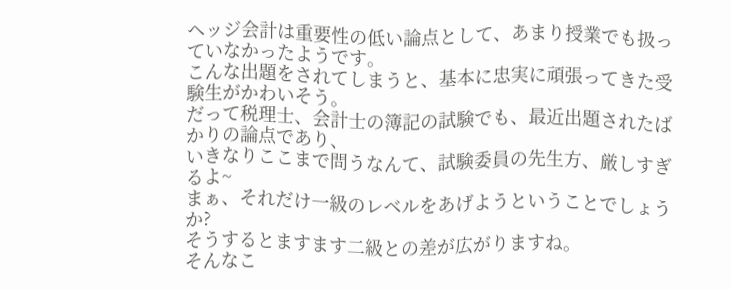ヘッジ会計は重要性の低い論点として、あまり授業でも扱っていなかったようです。
こんな出題をされてしまうと、基本に忠実に頑張ってきた受験生がかわいそう。
だって税理士、会計士の簿記の試験でも、最近出題されたばかりの論点であり、
いきなりここまで問うなんて、試験委員の先生方、厳しすぎるよ~
まぁ、それだけ一級のレベルをあげようということでしょうか?
そうするとますます二級との差が広がりますね。
そんなこ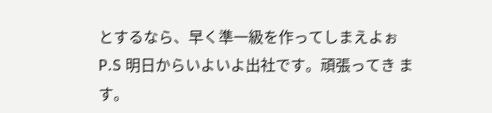とするなら、早く準一級を作ってしまえよぉ
P.S 明日からいよいよ出社です。頑張ってき ます。